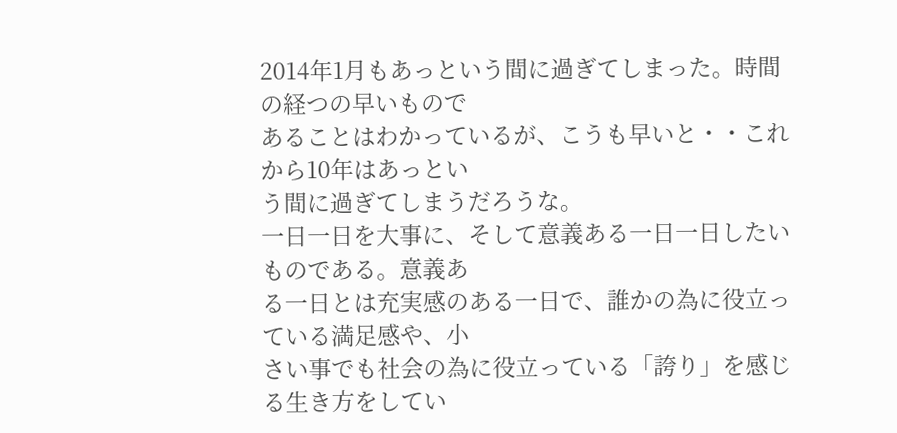2014年1月もあっという間に過ぎてしまった。時間の経つの早いもので
あることはわかっているが、こうも早いと・・これから10年はあっとい
う間に過ぎてしまうだろうな。
一日一日を大事に、そして意義ある一日一日したいものである。意義あ
る一日とは充実感のある一日で、誰かの為に役立っている満足感や、小
さい事でも社会の為に役立っている「誇り」を感じる生き方をしてい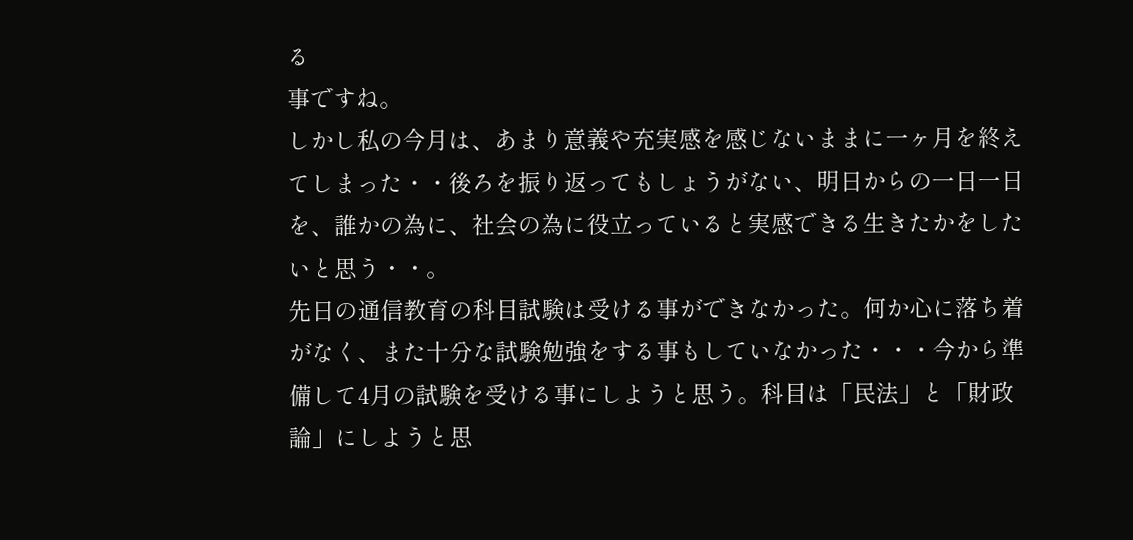る
事ですね。
しかし私の今月は、あまり意義や充実感を感じないままに一ヶ月を終え
てしまった・・後ろを振り返ってもしょうがない、明日からの一日一日
を、誰かの為に、社会の為に役立っていると実感できる生きたかをした
いと思う・・。
先日の通信教育の科目試験は受ける事ができなかった。何か心に落ち着
がなく、また十分な試験勉強をする事もしていなかった・・・今から準
備して4月の試験を受ける事にしようと思う。科目は「民法」と「財政
論」にしようと思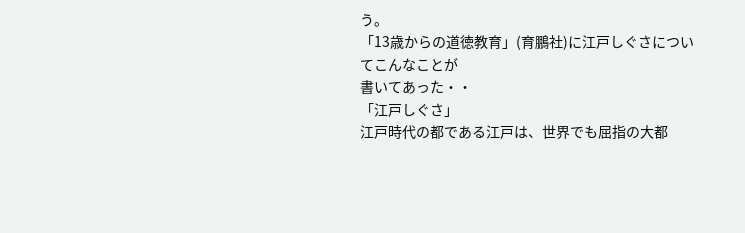う。
「13歳からの道徳教育」(育鵬社)に江戸しぐさについてこんなことが
書いてあった・・
「江戸しぐさ」
江戸時代の都である江戸は、世界でも屈指の大都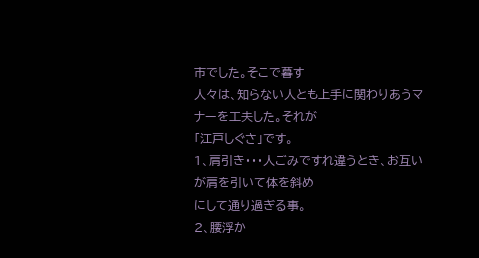市でした。そこで暮す
人々は、知らない人とも上手に関わりあうマナーを工夫した。それが
「江戸しぐさ」です。
1、肩引き・・・人ごみですれ違うとき、お互いが肩を引いて体を斜め
にして通り過ぎる事。
2、腰浮か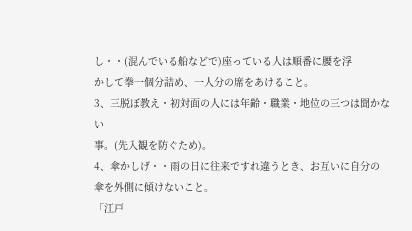し・・(混んでいる船などで)座っている人は順番に腰を浮
かして拳一個分詰め、一人分の席をあけること。
3、三脱ぼ教え・初対面の人には年齢・職業・地位の三つは聞かない
事。(先入観を防ぐため)。
4、傘かしげ・・雨の日に往来ですれ違うとき、お互いに自分の
傘を外側に傾けないこと。
「江戸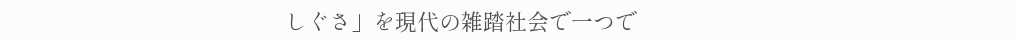しぐさ」を現代の雑踏社会で一つで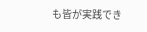も皆が実践でき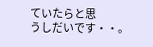ていたらと思
うしだいです・・。